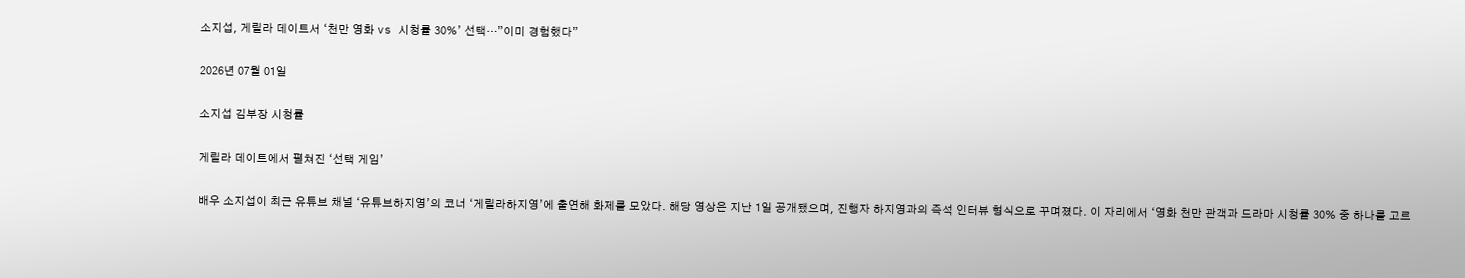소지섭, 게릴라 데이트서 ‘천만 영화 vs 시청률 30%’ 선택…”이미 경험했다”

2026년 07월 01일

소지섭 김부장 시청률

게릴라 데이트에서 펼쳐진 ‘선택 게임’

배우 소지섭이 최근 유튜브 채널 ‘유튜브하지영’의 코너 ‘게릴라하지영’에 출연해 화제를 모았다. 해당 영상은 지난 1일 공개됐으며, 진행자 하지영과의 즉석 인터뷰 형식으로 꾸며졌다. 이 자리에서 ‘영화 천만 관객과 드라마 시청률 30% 중 하나를 고르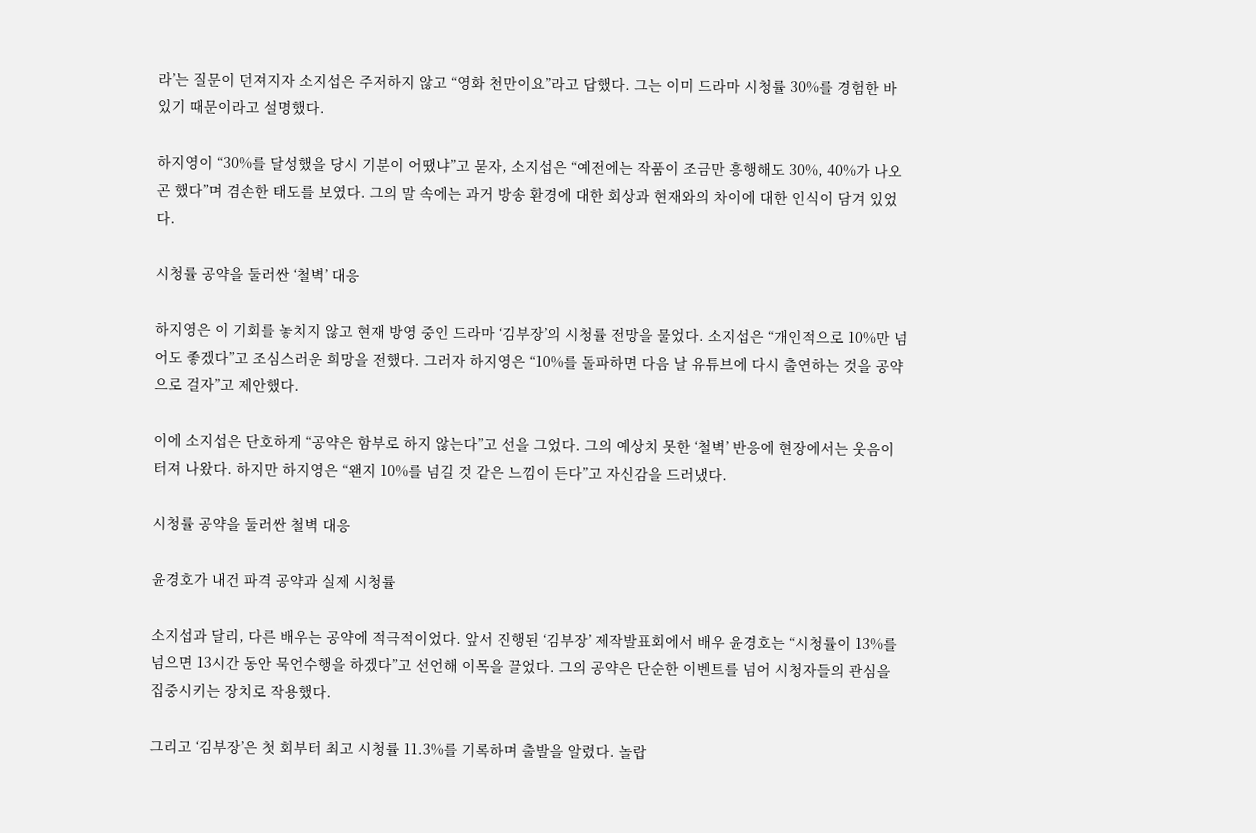라’는 질문이 던져지자 소지섭은 주저하지 않고 “영화 천만이요”라고 답했다. 그는 이미 드라마 시청률 30%를 경험한 바 있기 때문이라고 설명했다.

하지영이 “30%를 달성했을 당시 기분이 어땠냐”고 묻자, 소지섭은 “예전에는 작품이 조금만 흥행해도 30%, 40%가 나오곤 했다”며 겸손한 태도를 보였다. 그의 말 속에는 과거 방송 환경에 대한 회상과 현재와의 차이에 대한 인식이 담겨 있었다.

시청률 공약을 둘러싼 ‘철벽’ 대응

하지영은 이 기회를 놓치지 않고 현재 방영 중인 드라마 ‘김부장’의 시청률 전망을 물었다. 소지섭은 “개인적으로 10%만 넘어도 좋겠다”고 조심스러운 희망을 전했다. 그러자 하지영은 “10%를 돌파하면 다음 날 유튜브에 다시 출연하는 것을 공약으로 걸자”고 제안했다.

이에 소지섭은 단호하게 “공약은 함부로 하지 않는다”고 선을 그었다. 그의 예상치 못한 ‘철벽’ 반응에 현장에서는 웃음이 터져 나왔다. 하지만 하지영은 “왠지 10%를 넘길 것 같은 느낌이 든다”고 자신감을 드러냈다.

시청률 공약을 둘러싼 철벽 대응

윤경호가 내건 파격 공약과 실제 시청률

소지섭과 달리, 다른 배우는 공약에 적극적이었다. 앞서 진행된 ‘김부장’ 제작발표회에서 배우 윤경호는 “시청률이 13%를 넘으면 13시간 동안 묵언수행을 하겠다”고 선언해 이목을 끌었다. 그의 공약은 단순한 이벤트를 넘어 시청자들의 관심을 집중시키는 장치로 작용했다.

그리고 ‘김부장’은 첫 회부터 최고 시청률 11.3%를 기록하며 출발을 알렸다. 놀랍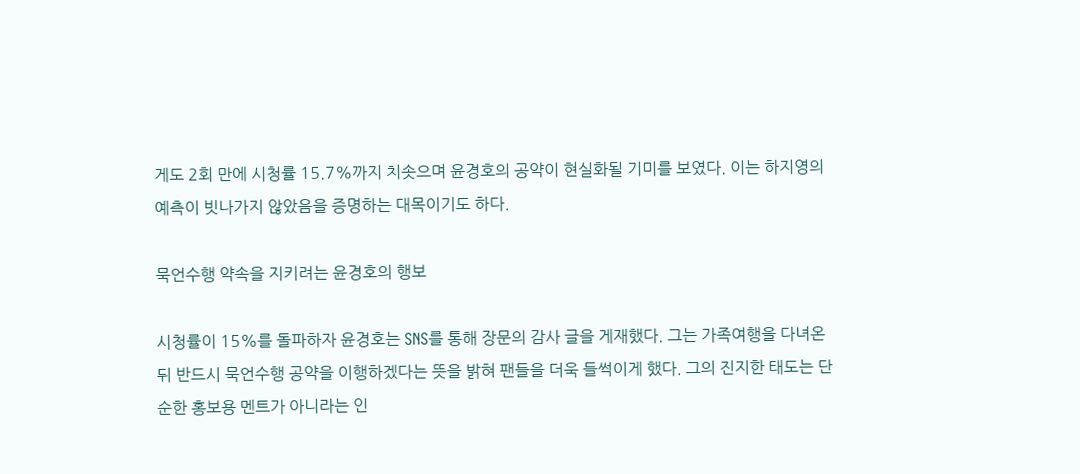게도 2회 만에 시청률 15.7%까지 치솟으며 윤경호의 공약이 현실화될 기미를 보였다. 이는 하지영의 예측이 빗나가지 않았음을 증명하는 대목이기도 하다.

묵언수행 약속을 지키려는 윤경호의 행보

시청률이 15%를 돌파하자 윤경호는 SNS를 통해 장문의 감사 글을 게재했다. 그는 가족여행을 다녀온 뒤 반드시 묵언수행 공약을 이행하겠다는 뜻을 밝혀 팬들을 더욱 들썩이게 했다. 그의 진지한 태도는 단순한 홍보용 멘트가 아니라는 인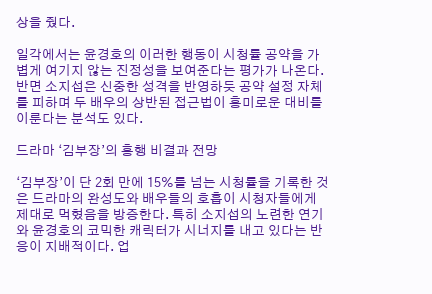상을 줬다.

일각에서는 윤경호의 이러한 행동이 시청률 공약을 가볍게 여기지 않는 진정성을 보여준다는 평가가 나온다. 반면 소지섭은 신중한 성격을 반영하듯 공약 설정 자체를 피하며 두 배우의 상반된 접근법이 흥미로운 대비를 이룬다는 분석도 있다.

드라마 ‘김부장’의 흥행 비결과 전망

‘김부장’이 단 2회 만에 15%를 넘는 시청률을 기록한 것은 드라마의 완성도와 배우들의 호흡이 시청자들에게 제대로 먹혔음을 방증한다. 특히 소지섭의 노련한 연기와 윤경호의 코믹한 캐릭터가 시너지를 내고 있다는 반응이 지배적이다. 업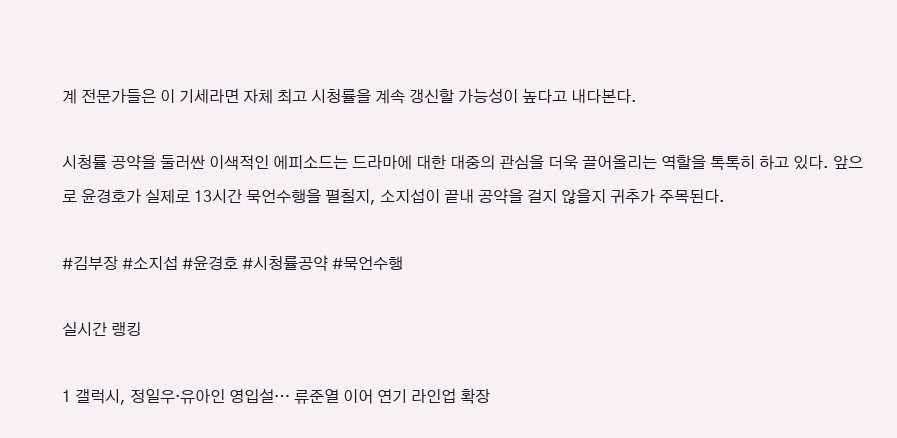계 전문가들은 이 기세라면 자체 최고 시청률을 계속 갱신할 가능성이 높다고 내다본다.

시청률 공약을 둘러싼 이색적인 에피소드는 드라마에 대한 대중의 관심을 더욱 끌어올리는 역할을 톡톡히 하고 있다. 앞으로 윤경호가 실제로 13시간 묵언수행을 펼칠지, 소지섭이 끝내 공약을 걸지 않을지 귀추가 주목된다.

#김부장 #소지섭 #윤경호 #시청률공약 #묵언수행

실시간 랭킹

1 갤럭시, 정일우·유아인 영입설… 류준열 이어 연기 라인업 확장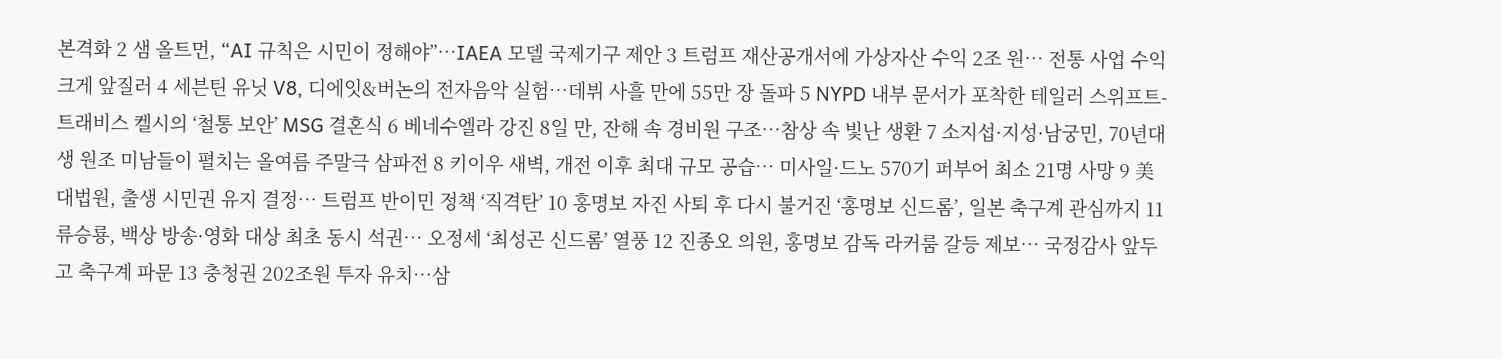본격화 2 샘 올트먼, “AI 규칙은 시민이 정해야”…IAEA 모델 국제기구 제안 3 트럼프 재산공개서에 가상자산 수익 2조 원… 전통 사업 수익 크게 앞질러 4 세븐틴 유닛 V8, 디에잇&버논의 전자음악 실험…데뷔 사흘 만에 55만 장 돌파 5 NYPD 내부 문서가 포착한 테일러 스위프트-트래비스 켈시의 ‘철통 보안’ MSG 결혼식 6 베네수엘라 강진 8일 만, 잔해 속 경비원 구조…참상 속 빛난 생환 7 소지섭·지성·남궁민, 70년대생 원조 미남들이 펼치는 올여름 주말극 삼파전 8 키이우 새벽, 개전 이후 최대 규모 공습… 미사일·드노 570기 퍼부어 최소 21명 사망 9 美 대법원, 출생 시민권 유지 결정… 트럼프 반이민 정책 ‘직격탄’ 10 홍명보 자진 사퇴 후 다시 불거진 ‘홍명보 신드롬’, 일본 축구계 관심까지 11 류승룡, 백상 방송·영화 대상 최초 동시 석권… 오정세 ‘최성곤 신드롬’ 열풍 12 진종오 의원, 홍명보 감독 라커룸 갈등 제보… 국정감사 앞두고 축구계 파문 13 충청권 202조원 투자 유치…삼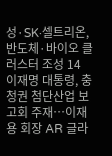성·SK·셀트리온, 반도체·바이오 클러스터 조성 14 이재명 대통령, 충청권 첨단산업 보고회 주재…이재용 회장 AR 글라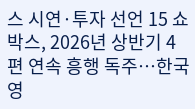스 시연·투자 선언 15 쇼박스, 2026년 상반기 4편 연속 흥행 독주…한국 영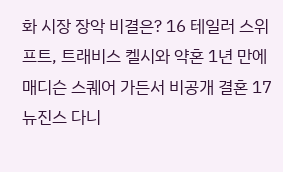화 시장 장악 비결은? 16 테일러 스위프트, 트래비스 켈시와 약혼 1년 만에 매디슨 스퀘어 가든서 비공개 결혼 17 뉴진스 다니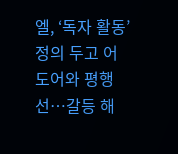엘, ‘독자 활동’ 정의 두고 어도어와 평행선…갈등 해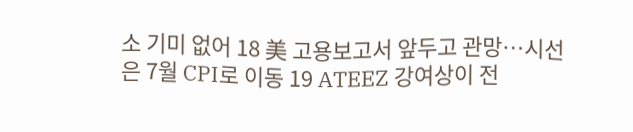소 기미 없어 18 美 고용보고서 앞두고 관망…시선은 7월 CPI로 이동 19 ATEEZ 강여상이 전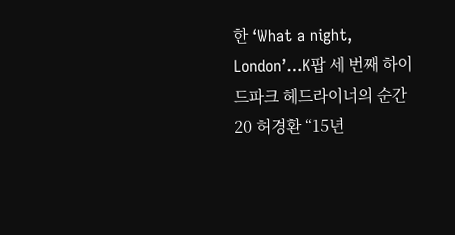한 ‘What a night, London’…K팝 세 번째 하이드파크 헤드라이너의 순간 20 허경환 “15년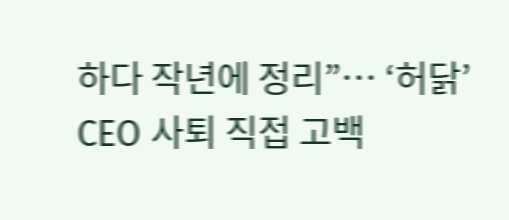하다 작년에 정리”… ‘허닭’ CEO 사퇴 직접 고백